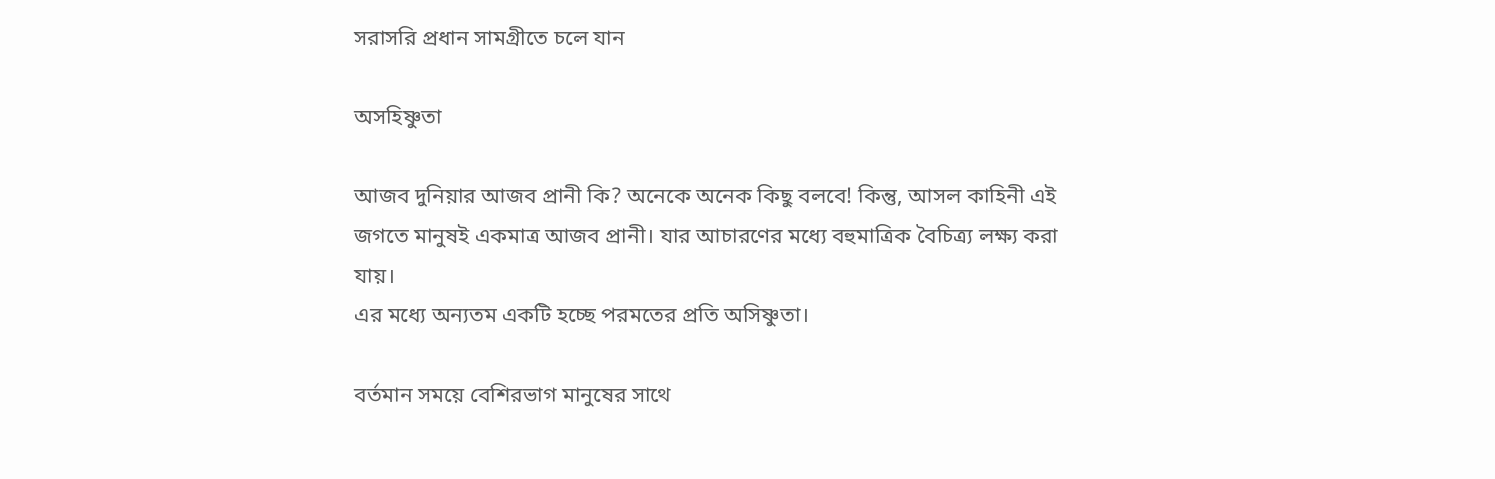সরাসরি প্রধান সামগ্রীতে চলে যান

অসহিষ্ণুতা

আজব দুনিয়ার আজব প্রানী কি? অনেকে অনেক কিছু বলবে! কিন্তু, আসল কাহিনী এই জগতে মানুষই একমাত্র আজব প্রানী। যার আচারণের মধ্যে বহুমাত্রিক বৈচিত্র্য লক্ষ্য করা যায়।
এর মধ্যে অন্যতম একটি হচ্ছে পরমতের প্রতি অসিষ্ণুতা।

বর্তমান সময়ে বেশিরভাগ মানুষের সাথে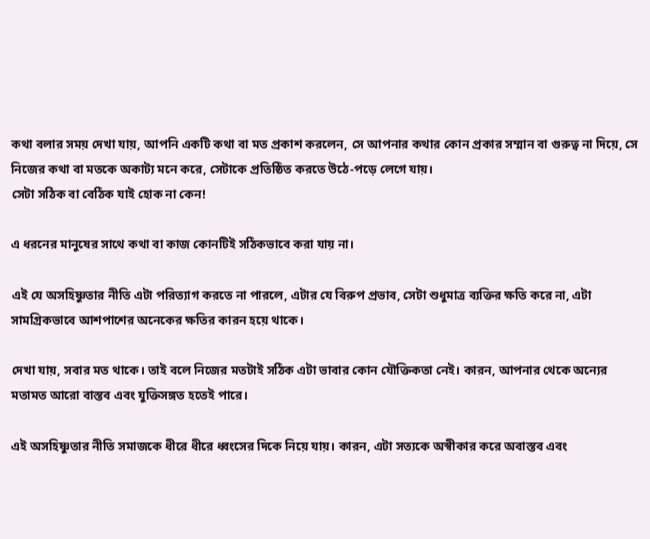কথা বলার সময় দেখা যায়, আপনি একটি কথা বা মত প্রকাশ করলেন, সে আপনার কথার কোন প্রকার সম্মান বা গুরুত্ব না দিয়ে, সে নিজের কথা বা মতকে অকাট্য মনে করে, সেটাকে প্রতিষ্ঠিত করতে উঠে-পড়ে লেগে যায়।
সেটা সঠিক বা বেঠিক যাই হোক না কেন!

এ ধরনের মানুষের সাথে কথা বা কাজ কোনটিই সঠিকভাবে করা যায় না।

এই যে অসহিষ্ণুতার নীতি এটা পরিত্যাগ করতে না পারলে, এটার যে বিরুপ প্রভাব, সেটা শুধুমাত্র ব্যক্তির ক্ষতি করে না, এটা সামগ্রিকভাবে আশপাশের অনেকের ক্ষতির কারন হয়ে থাকে।

দেখা যায়, সবার মত থাকে। তাই বলে নিজের মতটাই সঠিক এটা ভাবার কোন যৌক্তিকতা নেই। কারন, আপনার থেকে অন্যের মতামত আরো বাস্তব এবং যুক্তিসঙ্গত হতেই পারে।

এই অসহিষ্ণুতার নীতি সমাজকে ধীরে ধীরে ধ্বংসের দিকে নিয়ে যায়। কারন, এটা সত্যকে অস্বীকার করে অবাস্তব এবং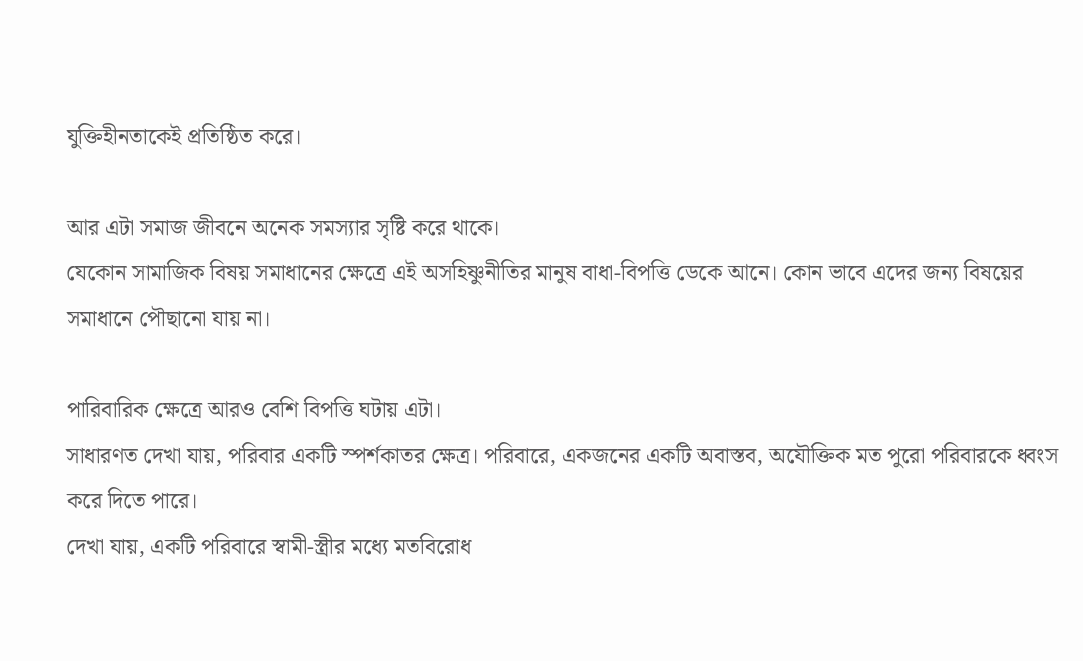যুক্তিহীনতাকেই প্রতিষ্ঠিত করে।

আর এটা সমাজ জীবনে অনেক সমস্যার সৃষ্টি করে থাকে।
যেকোন সামাজিক বিষয় সমাধানের ক্ষেত্রে এই অসহিষ্ণুনীতির মানুষ বাধা-বিপত্তি ডেকে আনে। কোন ভাবে এদের জন্য বিষয়ের সমাধানে পৌছানো যায় না।

পারিবারিক ক্ষেত্রে আরও বেশি বিপত্তি ঘটায় এটা।
সাধারণত দেখা যায়, পরিবার একটি স্পর্শকাতর ক্ষেত্র। পরিবারে, একজনের একটি অবাস্তব, অযৌক্তিক মত পুরো পরিবারকে ধ্বংস করে দিতে পারে।
দেখা যায়, একটি পরিবারে স্বামী-স্ত্রীর মধ্যে মতবিরোধ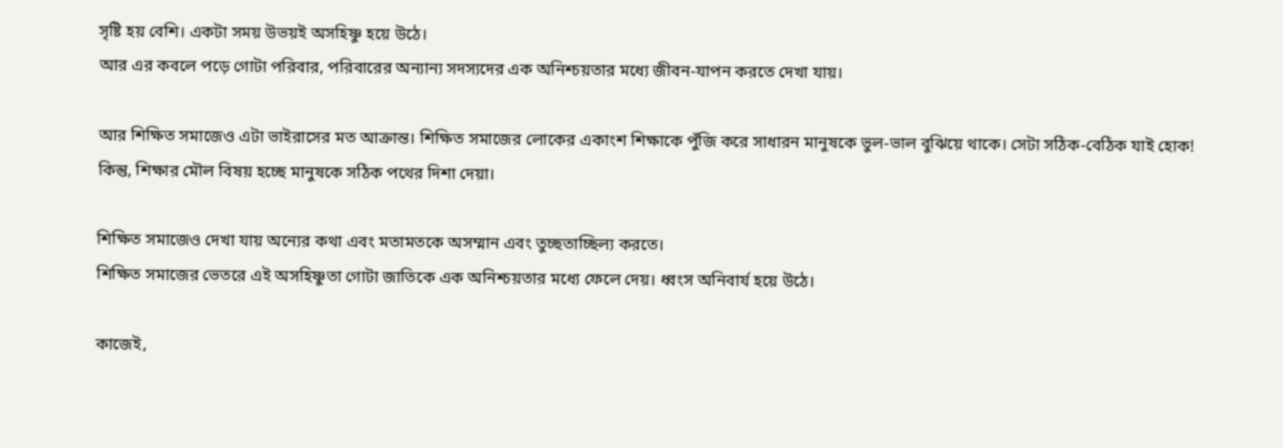সৃষ্টি হয় বেশি। একটা সময় উভয়ই অসহিষ্ণু হয়ে উঠে।
আর এর কবলে পড়ে গোটা পরিবার, পরিবারের অন্যান্য সদস্যদের এক অনিশ্চয়তার মধ্যে জীবন-যাপন করতে দেখা যায়।

আর শিক্ষিত সমাজেও এটা ভাইরাসের মত আক্রান্ত। শিক্ষিত সমাজের লোকের একাংশ শিক্ষাকে পুঁজি করে সাধারন মানুষকে ভুল-ভাল বুঝিয়ে থাকে। সেটা সঠিক-বেঠিক যাই হোক!
কিন্তু, শিক্ষার মৌল বিষয় হচ্ছে মানুষকে সঠিক পথের দিশা দেয়া।

শিক্ষিত সমাজেও দেখা যায় অন্যের কথা এবং মতামতকে অসম্মান এবং তুচ্ছতাচ্ছিল্য করতে।
শিক্ষিত সমাজের ভেতরে এই অসহিষ্ণুতা গোটা জাতিকে এক অনিশ্চয়তার মধ্যে ফেলে দেয়। ধ্বংস অনিবার্য হয়ে উঠে।

কাজেই,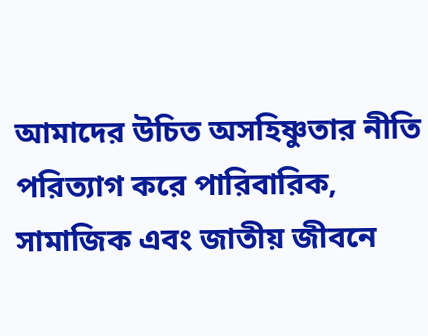আমাদের উচিত অসহিষ্ণুতার নীতি পরিত্যাগ করে পারিবারিক, সামাজিক এবং জাতীয় জীবনে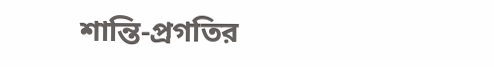শান্তি-প্রগতির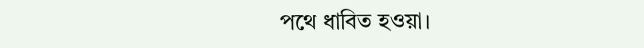পথে ধাবিত হওয়া।